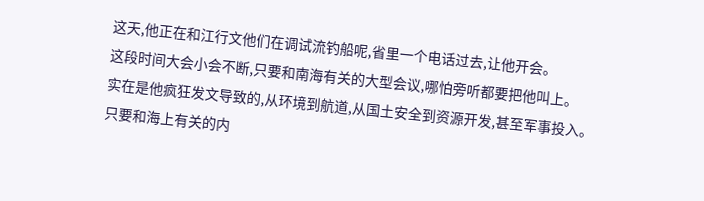这天,他正在和江行文他们在调试流钓船呢,省里一个电话过去,让他开会。
这段时间大会小会不断,只要和南海有关的大型会议,哪怕旁听都要把他叫上。
实在是他疯狂发文导致的,从环境到航道,从国土安全到资源开发,甚至军事投入。
只要和海上有关的内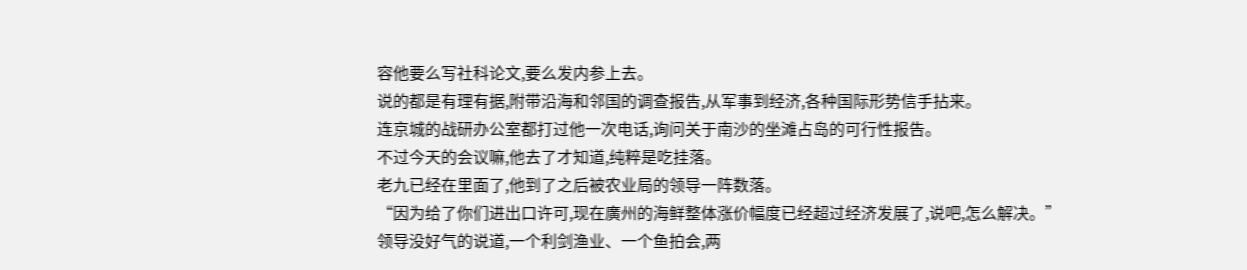容他要么写社科论文,要么发内参上去。
说的都是有理有据,附带沿海和邻国的调查报告,从军事到经济,各种国际形势信手拈来。
连京城的战研办公室都打过他一次电话,询问关于南沙的坐滩占岛的可行性报告。
不过今天的会议嘛,他去了才知道,纯粹是吃挂落。
老九已经在里面了,他到了之后被农业局的领导一阵数落。
“因为给了你们进出口许可,现在廣州的海鲜整体涨价幅度已经超过经济发展了,说吧,怎么解决。”
领导没好气的说道,一个利剑渔业、一个鱼拍会,两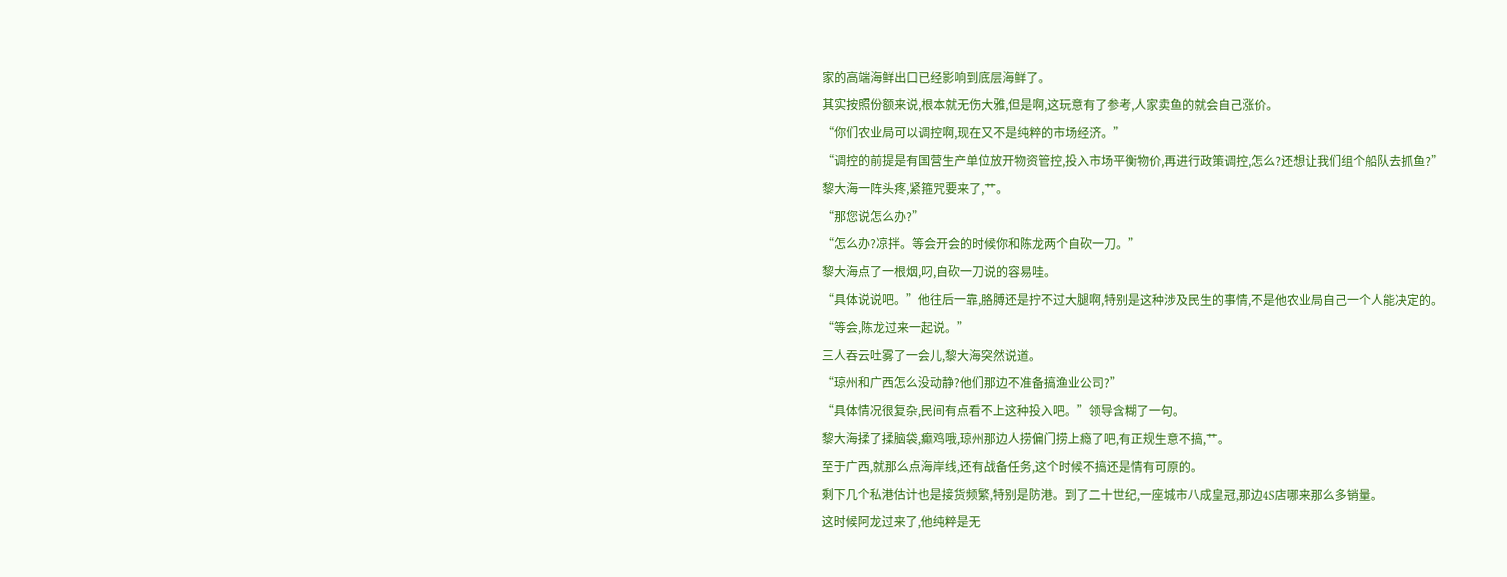家的高端海鲜出口已经影响到底层海鲜了。
其实按照份额来说,根本就无伤大雅,但是啊,这玩意有了参考,人家卖鱼的就会自己涨价。
“你们农业局可以调控啊,现在又不是纯粹的市场经济。”
“调控的前提是有国营生产单位放开物资管控,投入市场平衡物价,再进行政策调控,怎么?还想让我们组个船队去抓鱼?”
黎大海一阵头疼,紧箍咒要来了,艹。
“那您说怎么办?”
“怎么办?凉拌。等会开会的时候你和陈龙两个自砍一刀。”
黎大海点了一根烟,叼,自砍一刀说的容易哇。
“具体说说吧。”他往后一靠,胳膊还是拧不过大腿啊,特别是这种涉及民生的事情,不是他农业局自己一个人能决定的。
“等会,陈龙过来一起说。”
三人吞云吐雾了一会儿,黎大海突然说道。
“琼州和广西怎么没动静?他们那边不准备搞渔业公司?”
“具体情况很复杂,民间有点看不上这种投入吧。”领导含糊了一句。
黎大海揉了揉脑袋,癫鸡哦,琼州那边人捞偏门捞上瘾了吧,有正规生意不搞,艹。
至于广西,就那么点海岸线,还有战备任务,这个时候不搞还是情有可原的。
剩下几个私港估计也是接货频繁,特别是防港。到了二十世纪,一座城市八成皇冠,那边4S店哪来那么多销量。
这时候阿龙过来了,他纯粹是无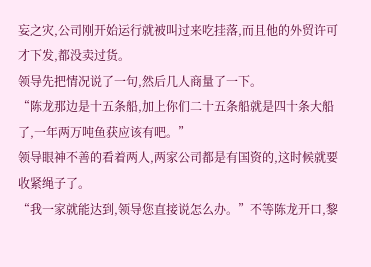妄之灾,公司刚开始运行就被叫过来吃挂落,而且他的外贸许可才下发,都没卖过货。
领导先把情况说了一句,然后几人商量了一下。
“陈龙那边是十五条船,加上你们二十五条船就是四十条大船了,一年两万吨鱼获应该有吧。”
领导眼神不善的看着两人,两家公司都是有国资的,这时候就要收紧绳子了。
“我一家就能达到,领导您直接说怎么办。”不等陈龙开口,黎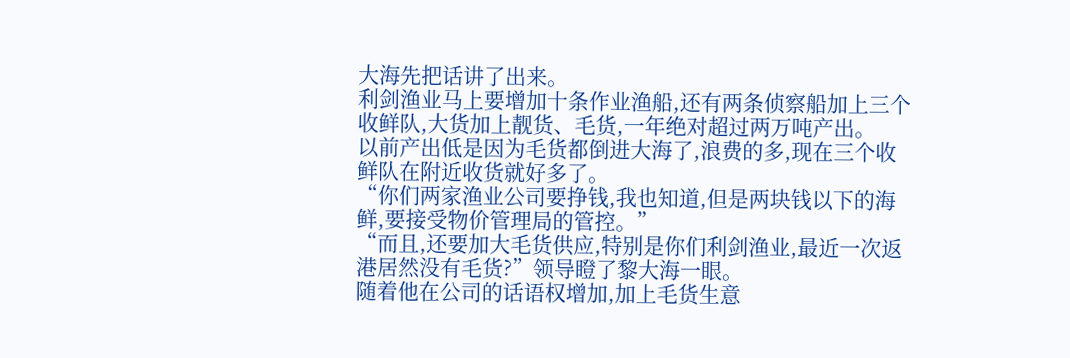大海先把话讲了出来。
利剑渔业马上要增加十条作业渔船,还有两条侦察船加上三个收鲜队,大货加上靓货、毛货,一年绝对超过两万吨产出。
以前产出低是因为毛货都倒进大海了,浪费的多,现在三个收鲜队在附近收货就好多了。
“你们两家渔业公司要挣钱,我也知道,但是两块钱以下的海鲜,要接受物价管理局的管控。”
“而且,还要加大毛货供应,特别是你们利剑渔业,最近一次返港居然没有毛货?”领导瞪了黎大海一眼。
随着他在公司的话语权增加,加上毛货生意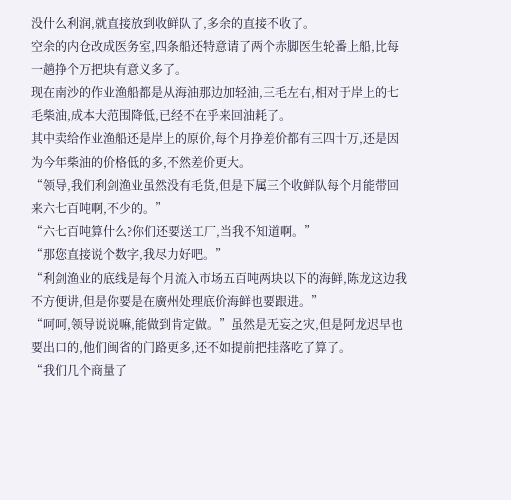没什么利润,就直接放到收鲜队了,多余的直接不收了。
空余的内仓改成医务室,四条船还特意请了两个赤脚医生轮番上船,比每一趟挣个万把块有意义多了。
现在南沙的作业渔船都是从海油那边加轻油,三毛左右,相对于岸上的七毛柴油,成本大范围降低,已经不在乎来回油耗了。
其中卖给作业渔船还是岸上的原价,每个月挣差价都有三四十万,还是因为今年柴油的价格低的多,不然差价更大。
“领导,我们利剑渔业虽然没有毛货,但是下属三个收鲜队每个月能带回来六七百吨啊,不少的。”
“六七百吨算什么?你们还要送工厂,当我不知道啊。”
“那您直接说个数字,我尽力好吧。”
“利剑渔业的底线是每个月流入市场五百吨两块以下的海鲜,陈龙这边我不方便讲,但是你要是在廣州处理底价海鲜也要跟进。”
“呵呵,领导说说嘛,能做到肯定做。”虽然是无妄之灾,但是阿龙迟早也要出口的,他们闽省的门路更多,还不如提前把挂落吃了算了。
“我们几个商量了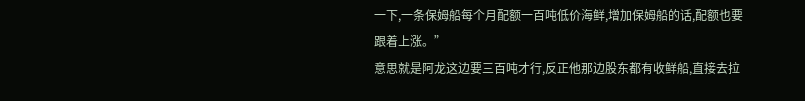一下,一条保姆船每个月配额一百吨低价海鲜,增加保姆船的话,配额也要跟着上涨。”
意思就是阿龙这边要三百吨才行,反正他那边股东都有收鲜船,直接去拉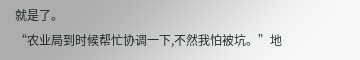就是了。
“农业局到时候帮忙协调一下,不然我怕被坑。”地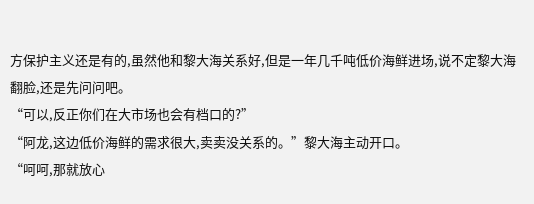方保护主义还是有的,虽然他和黎大海关系好,但是一年几千吨低价海鲜进场,说不定黎大海翻脸,还是先问问吧。
“可以,反正你们在大市场也会有档口的?”
“阿龙,这边低价海鲜的需求很大,卖卖没关系的。”黎大海主动开口。
“呵呵,那就放心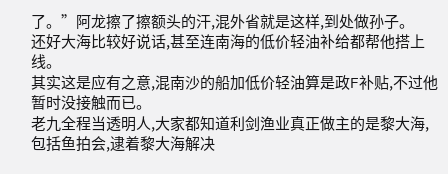了。”阿龙擦了擦额头的汗,混外省就是这样,到处做孙子。
还好大海比较好说话,甚至连南海的低价轻油补给都帮他搭上线。
其实这是应有之意,混南沙的船加低价轻油算是政F补贴,不过他暂时没接触而已。
老九全程当透明人,大家都知道利剑渔业真正做主的是黎大海,包括鱼拍会,逮着黎大海解决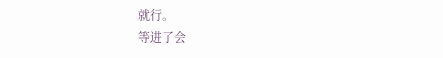就行。
等进了会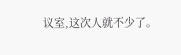议室,这次人就不少了。